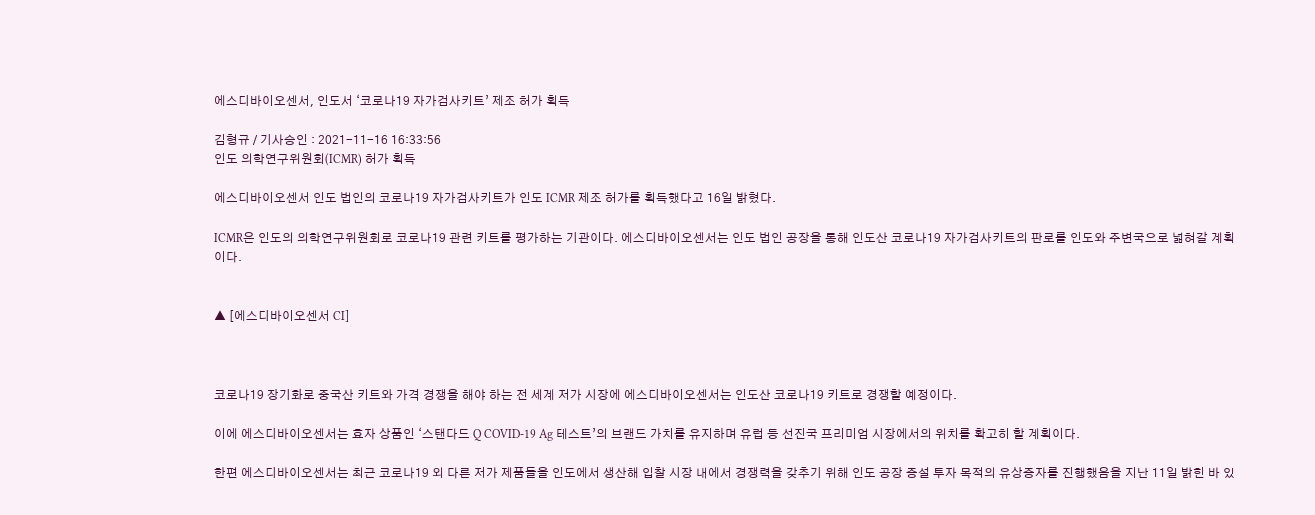에스디바이오센서, 인도서 ‘코로나19 자가검사키트’ 제조 허가 획득

김형규 / 기사승인 : 2021-11-16 16:33:56
인도 의학연구위원회(ICMR) 허가 획득

에스디바이오센서 인도 법인의 코로나19 자가검사키트가 인도 ICMR 제조 허가를 획득했다고 16일 밝혔다.

ICMR은 인도의 의학연구위원회로 코로나19 관련 키트를 평가하는 기관이다. 에스디바이오센서는 인도 법인 공장을 통해 인도산 코로나19 자가검사키트의 판로를 인도와 주변국으로 넓혀갈 계획이다.


▲ [에스디바이오센서 CI]



코로나19 장기화로 중국산 키트와 가격 경쟁을 해야 하는 전 세계 저가 시장에 에스디바이오센서는 인도산 코로나19 키트로 경쟁할 예정이다.

이에 에스디바이오센서는 효자 상품인 ‘스탠다드 Q COVID-19 Ag 테스트’의 브랜드 가치를 유지하며 유럽 등 선진국 프리미엄 시장에서의 위치를 확고히 할 계획이다.

한편 에스디바이오센서는 최근 코로나19 외 다른 저가 제품들을 인도에서 생산해 입찰 시장 내에서 경쟁력을 갖추기 위해 인도 공장 증설 투자 목적의 유상증자를 진행했음을 지난 11일 밝힌 바 있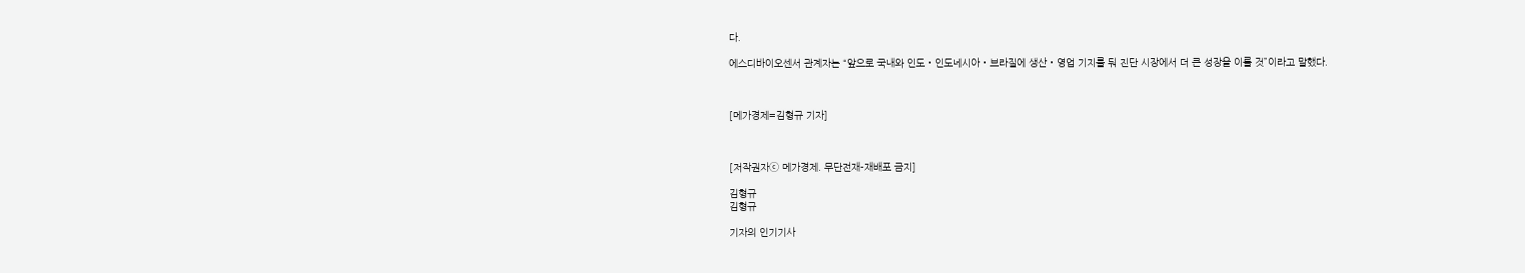다.

에스디바이오센서 관계자는 “앞으로 국내와 인도‧인도네시아‧브라질에 생산‧영업 기지를 둬 진단 시장에서 더 큰 성장을 이룰 것”이라고 말했다.



[메가경제=김형규 기자]



[저작권자ⓒ 메가경제. 무단전재-재배포 금지]

김형규
김형규

기자의 인기기사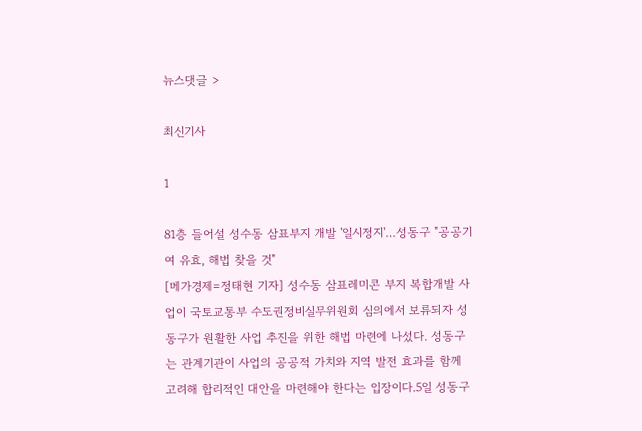뉴스댓글 >

최신기사

1

81층 들어설 성수동 삼표부지 개발 '일시정지'…성동구 "공공기여 유효, 해법 찾을 것"
[메가경제=정태현 기자] 성수동 삼표레미콘 부지 복합개발 사업이 국토교통부 수도권정비실무위원회 심의에서 보류되자 성동구가 원활한 사업 추진을 위한 해법 마련에 나섰다. 성동구는 관계기관이 사업의 공공적 가치와 지역 발전 효과를 함께 고려해 합리적인 대안을 마련해야 한다는 입장이다.5일 성동구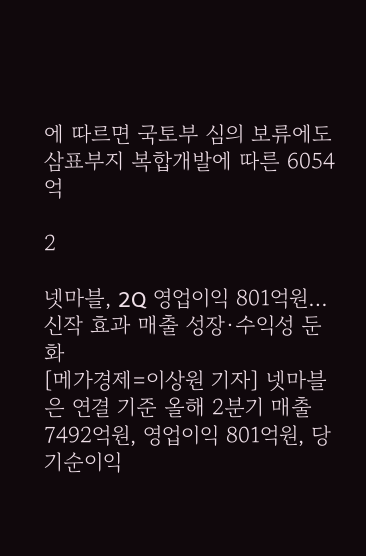에 따르면 국토부 심의 보류에도 삼표부지 복합개발에 따른 6054억

2

넷마블, 2Q 영업이익 801억원…신작 효과 매출 성장·수익성 둔화
[메가경제=이상원 기자] 넷마블은 연결 기준 올해 2분기 매출 7492억원, 영업이익 801억원, 당기순이익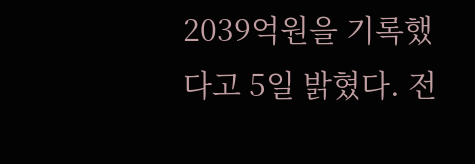2039억원을 기록했다고 5일 밝혔다. 전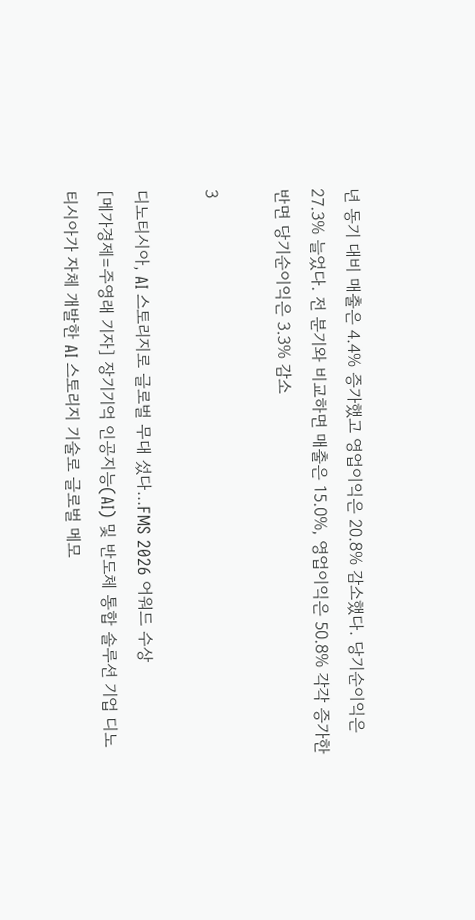년 동기 대비 매출은 4.4% 증가했고 영업이익은 20.8% 감소했다. 당기순이익은 27.3% 늘었다. 전 분기와 비교하면 매출은 15.0%, 영업이익은 50.8% 각각 증가한 반면 당기순이익은 3.3% 감소

3

디노티시아, AI 스토리지로 글로벌 무대 섰다…FMS 2026 어워드 수상
[메가경제=주영래 기자] 장기기억 인공지능(AI) 및 반도체 통합 솔루션 기업 디노티시아가 자체 개발한 AI 스토리지 기술로 글로벌 메모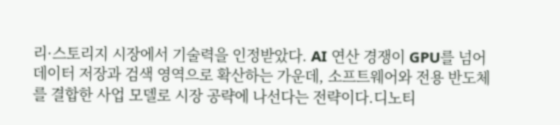리·스토리지 시장에서 기술력을 인정받았다. AI 연산 경쟁이 GPU를 넘어 데이터 저장과 검색 영역으로 확산하는 가운데, 소프트웨어와 전용 반도체를 결합한 사업 모델로 시장 공략에 나선다는 전략이다.디노티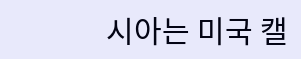시아는 미국 캘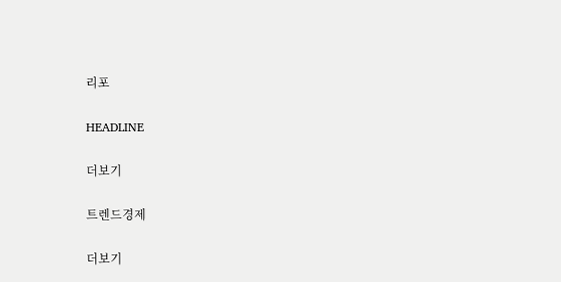리포

HEADLINE

더보기

트렌드경제

더보기